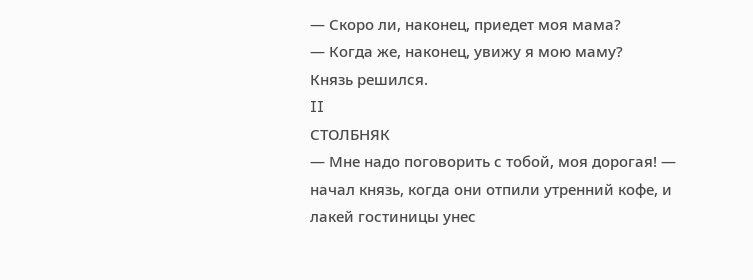— Скоро ли, наконец, приедет моя мама?
— Когда же, наконец, увижу я мою маму?
Князь решился.
II
СТОЛБНЯК
— Мне надо поговорить с тобой, моя дорогая! — начал князь, когда они отпили утренний кофе, и лакей гостиницы унес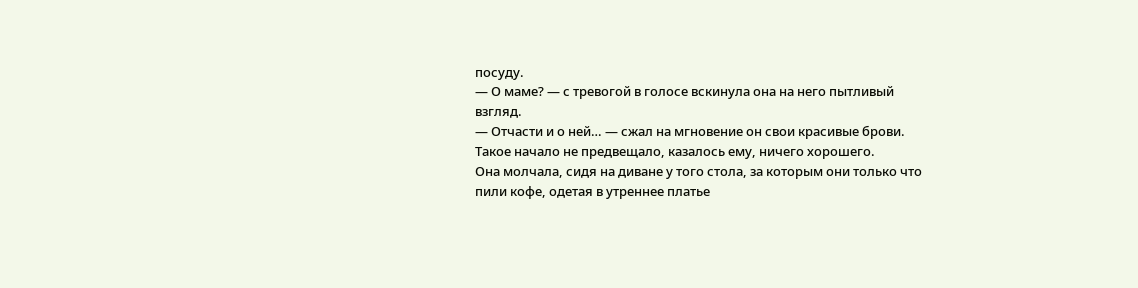посуду.
— О маме? — с тревогой в голосе вскинула она на него пытливый взгляд.
— Отчасти и о ней… — сжал на мгновение он свои красивые брови.
Такое начало не предвещало, казалось ему, ничего хорошего.
Она молчала, сидя на диване у того стола, за которым они только что пили кофе, одетая в утреннее платье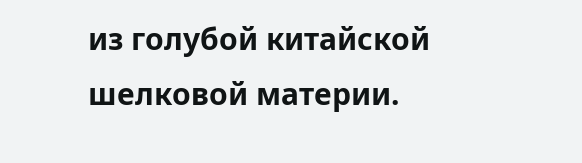из голубой китайской шелковой материи.